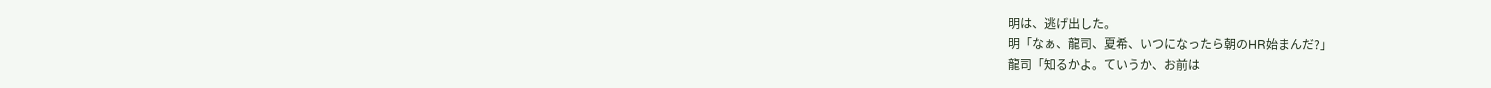明は、逃げ出した。
明「なぁ、龍司、夏希、いつになったら朝のHR始まんだ?」
龍司「知るかよ。ていうか、お前は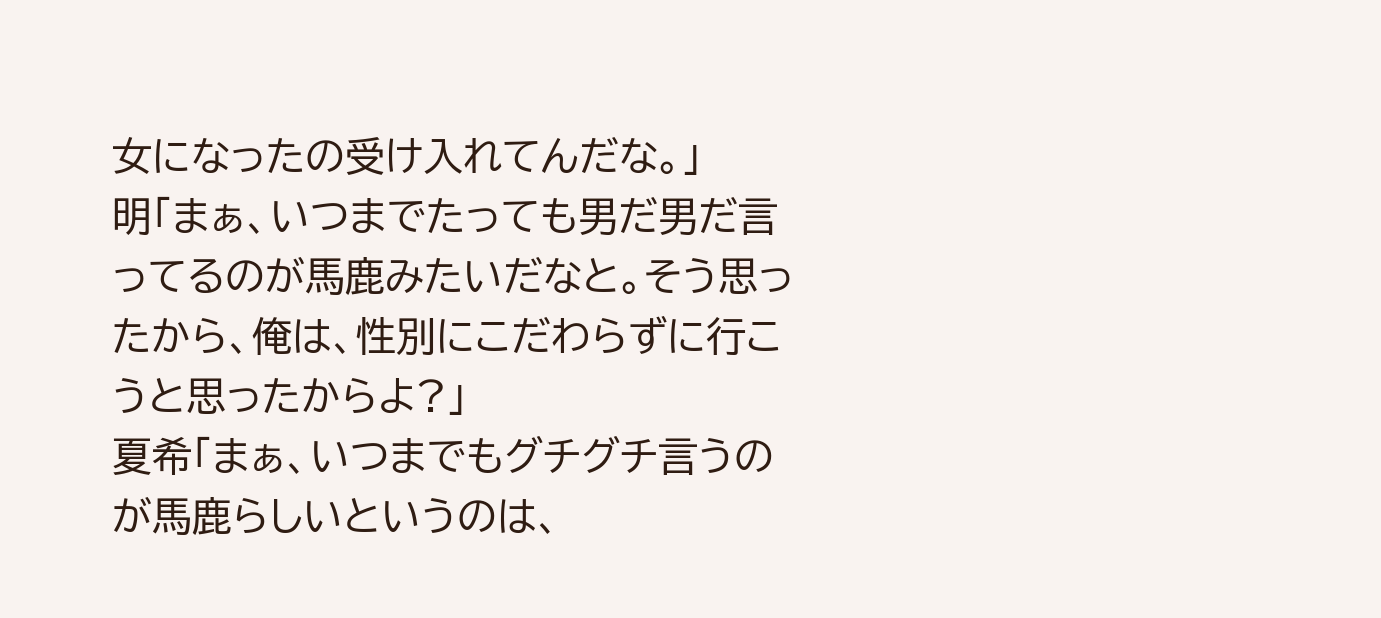女になったの受け入れてんだな。」
明「まぁ、いつまでたっても男だ男だ言ってるのが馬鹿みたいだなと。そう思ったから、俺は、性別にこだわらずに行こうと思ったからよ?」
夏希「まぁ、いつまでもグチグチ言うのが馬鹿らしいというのは、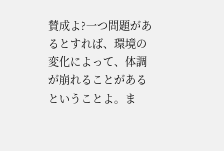賛成よ?一つ問題があるとすれば、環境の変化によって、体調が崩れることがあるということよ。ま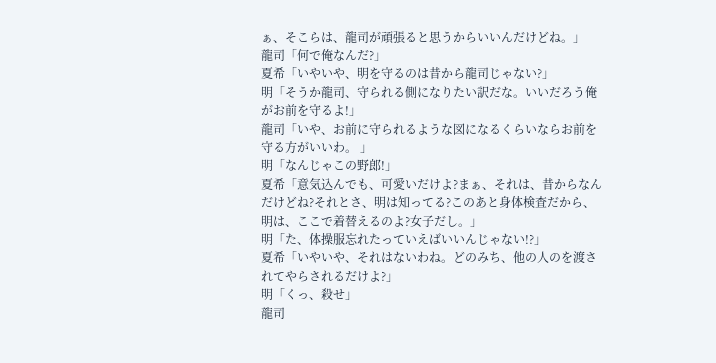ぁ、そこらは、龍司が頑張ると思うからいいんだけどね。」
龍司「何で俺なんだ?」
夏希「いやいや、明を守るのは昔から龍司じゃない?」
明「そうか龍司、守られる側になりたい訳だな。いいだろう俺がお前を守るよ!」
龍司「いや、お前に守られるような図になるくらいならお前を守る方がいいわ。 」
明「なんじゃこの野郎!」
夏希「意気込んでも、可愛いだけよ?まぁ、それは、昔からなんだけどね?それとさ、明は知ってる?このあと身体検査だから、明は、ここで着替えるのよ?女子だし。」
明「た、体操服忘れたっていえばいいんじゃない!?」
夏希「いやいや、それはないわね。どのみち、他の人のを渡されてやらされるだけよ?」
明「くっ、殺せ」
龍司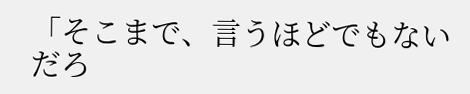「そこまで、言うほどでもないだろ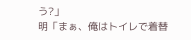う?」
明「まぁ、俺はトイレで着替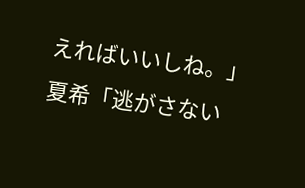えればいいしね。」
夏希「逃がさない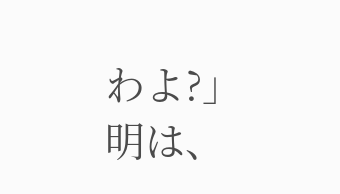わよ?」
明は、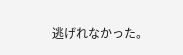逃げれなかった。